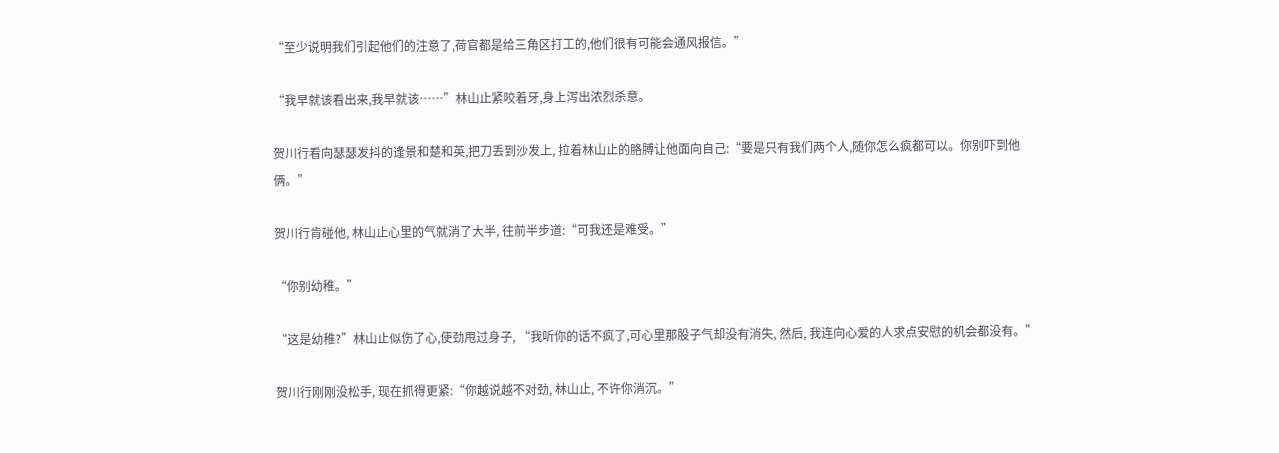“至少说明我们引起他们的注意了,荷官都是给三角区打工的,他们很有可能会通风报信。”

“我早就该看出来,我早就该……”林山止紧咬着牙,身上泻出浓烈杀意。

贺川行看向瑟瑟发抖的逢景和楚和英,把刀丢到沙发上, 拉着林山止的胳膊让他面向自己:“要是只有我们两个人,随你怎么疯都可以。你别吓到他俩。”

贺川行肯碰他, 林山止心里的气就消了大半, 往前半步道:“可我还是难受。”

“你别幼稚。”

“这是幼稚?”林山止似伤了心,使劲甩过身子, “我听你的话不疯了,可心里那股子气却没有消失, 然后, 我连向心爱的人求点安慰的机会都没有。”

贺川行刚刚没松手, 现在抓得更紧:“你越说越不对劲, 林山止, 不许你消沉。”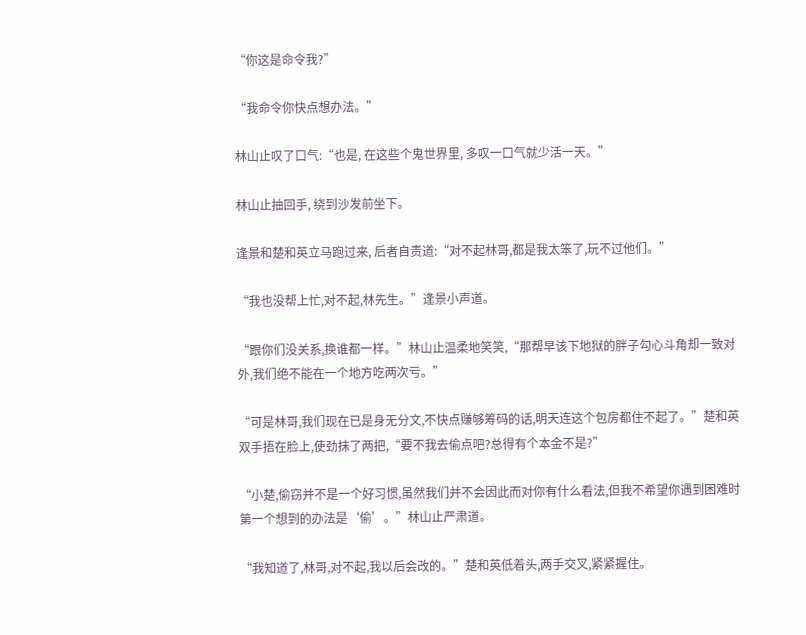“你这是命令我?”

“我命令你快点想办法。”

林山止叹了口气:“也是, 在这些个鬼世界里, 多叹一口气就少活一天。”

林山止抽回手, 绕到沙发前坐下。

逢景和楚和英立马跑过来, 后者自责道:“对不起林哥,都是我太笨了,玩不过他们。”

“我也没帮上忙,对不起,林先生。”逢景小声道。

“跟你们没关系,换谁都一样。”林山止温柔地笑笑,“那帮早该下地狱的胖子勾心斗角却一致对外,我们绝不能在一个地方吃两次亏。”

“可是林哥,我们现在已是身无分文,不快点赚够筹码的话,明天连这个包房都住不起了。”楚和英双手捂在脸上,使劲抹了两把,“要不我去偷点吧?总得有个本金不是?”

“小楚,偷窃并不是一个好习惯,虽然我们并不会因此而对你有什么看法,但我不希望你遇到困难时第一个想到的办法是‘偷’。”林山止严肃道。

“我知道了,林哥,对不起,我以后会改的。”楚和英低着头,两手交叉,紧紧握住。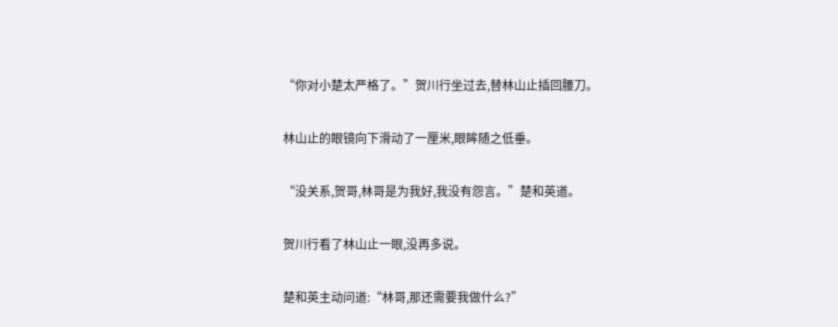“你对小楚太严格了。”贺川行坐过去,替林山止插回腰刀。

林山止的眼镜向下滑动了一厘米,眼眸随之低垂。

“没关系,贺哥,林哥是为我好,我没有怨言。”楚和英道。

贺川行看了林山止一眼,没再多说。

楚和英主动问道:“林哥,那还需要我做什么?”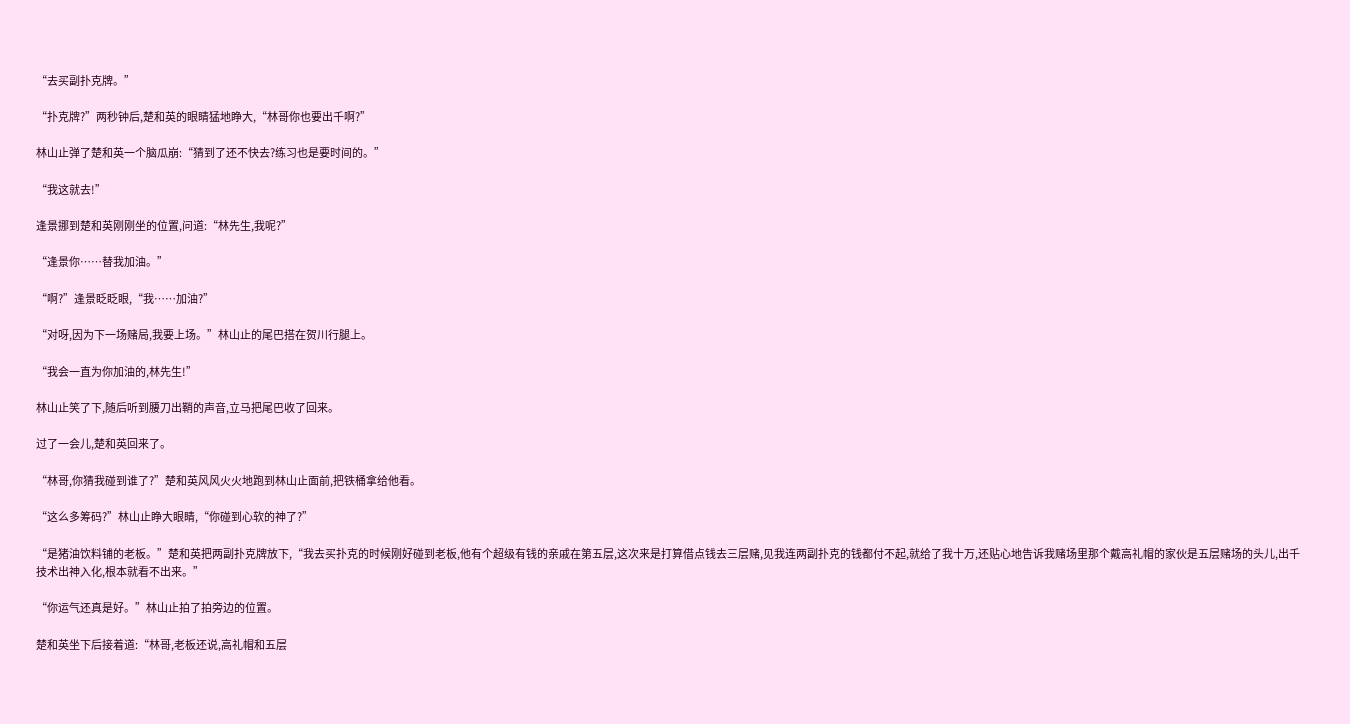“去买副扑克牌。”

“扑克牌?”两秒钟后,楚和英的眼睛猛地睁大,“林哥你也要出千啊?”

林山止弹了楚和英一个脑瓜崩:“猜到了还不快去?练习也是要时间的。”

“我这就去!”

逢景挪到楚和英刚刚坐的位置,问道:“林先生,我呢?”

“逢景你……替我加油。”

“啊?”逢景眨眨眼,“我……加油?”

“对呀,因为下一场赌局,我要上场。”林山止的尾巴搭在贺川行腿上。

“我会一直为你加油的,林先生!”

林山止笑了下,随后听到腰刀出鞘的声音,立马把尾巴收了回来。

过了一会儿,楚和英回来了。

“林哥,你猜我碰到谁了?”楚和英风风火火地跑到林山止面前,把铁桶拿给他看。

“这么多筹码?”林山止睁大眼睛,“你碰到心软的神了?”

“是猪油饮料铺的老板。”楚和英把两副扑克牌放下,“我去买扑克的时候刚好碰到老板,他有个超级有钱的亲戚在第五层,这次来是打算借点钱去三层赌,见我连两副扑克的钱都付不起,就给了我十万,还贴心地告诉我赌场里那个戴高礼帽的家伙是五层赌场的头儿,出千技术出神入化,根本就看不出来。”

“你运气还真是好。”林山止拍了拍旁边的位置。

楚和英坐下后接着道:“林哥,老板还说,高礼帽和五层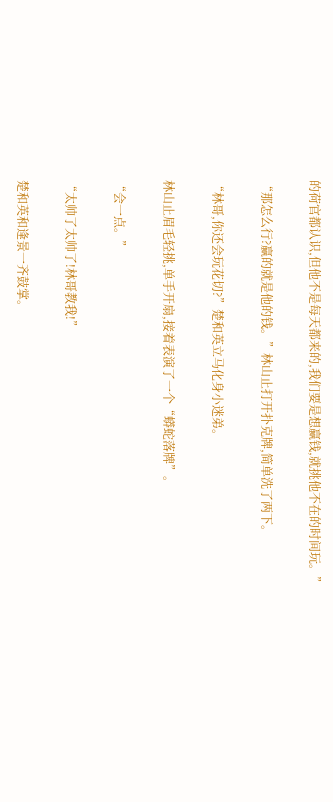的荷官都认识,但他不是每天都来的,我们要是想赢钱,就挑他不在的时间玩。”

“那怎么行?赢的就是他的钱。”林山止打开扑克牌,简单洗了两下。

“林哥,你还会玩花切?”楚和英立马化身小迷弟。

林山止眉毛轻挑,单手开扇,接着表演了一个“蟒蛇落牌”。

“会一点。”

“太帅了太帅了!林哥教我!”

楚和英和逢景一齐鼓掌。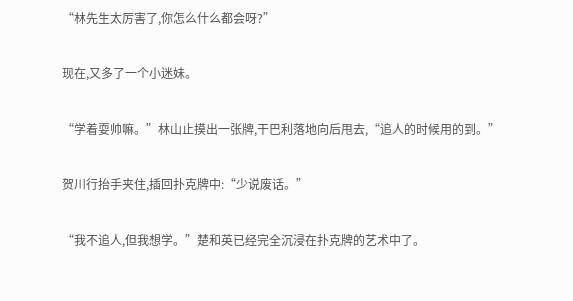“林先生太厉害了,你怎么什么都会呀?”

现在,又多了一个小迷妹。

“学着耍帅嘛。”林山止摸出一张牌,干巴利落地向后甩去,“追人的时候用的到。”

贺川行抬手夹住,插回扑克牌中:“少说废话。”

“我不追人,但我想学。”楚和英已经完全沉浸在扑克牌的艺术中了。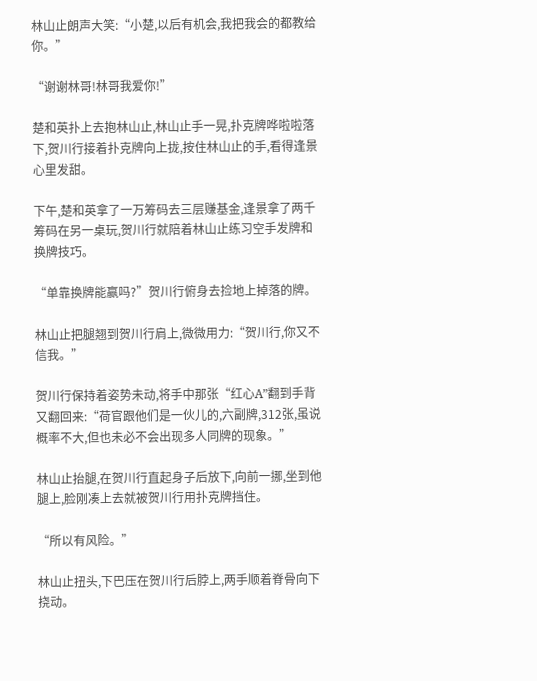林山止朗声大笑:“小楚,以后有机会,我把我会的都教给你。”

“谢谢林哥!林哥我爱你!”

楚和英扑上去抱林山止,林山止手一晃,扑克牌哗啦啦落下,贺川行接着扑克牌向上拢,按住林山止的手,看得逢景心里发甜。

下午,楚和英拿了一万筹码去三层赚基金,逢景拿了两千筹码在另一桌玩,贺川行就陪着林山止练习空手发牌和换牌技巧。

“单靠换牌能赢吗?”贺川行俯身去捡地上掉落的牌。

林山止把腿翘到贺川行肩上,微微用力:“贺川行,你又不信我。”

贺川行保持着姿势未动,将手中那张“红心A”翻到手背又翻回来:“荷官跟他们是一伙儿的,六副牌,312张,虽说概率不大,但也未必不会出现多人同牌的现象。”

林山止抬腿,在贺川行直起身子后放下,向前一挪,坐到他腿上,脸刚凑上去就被贺川行用扑克牌挡住。

“所以有风险。”

林山止扭头,下巴压在贺川行后脖上,两手顺着脊骨向下挠动。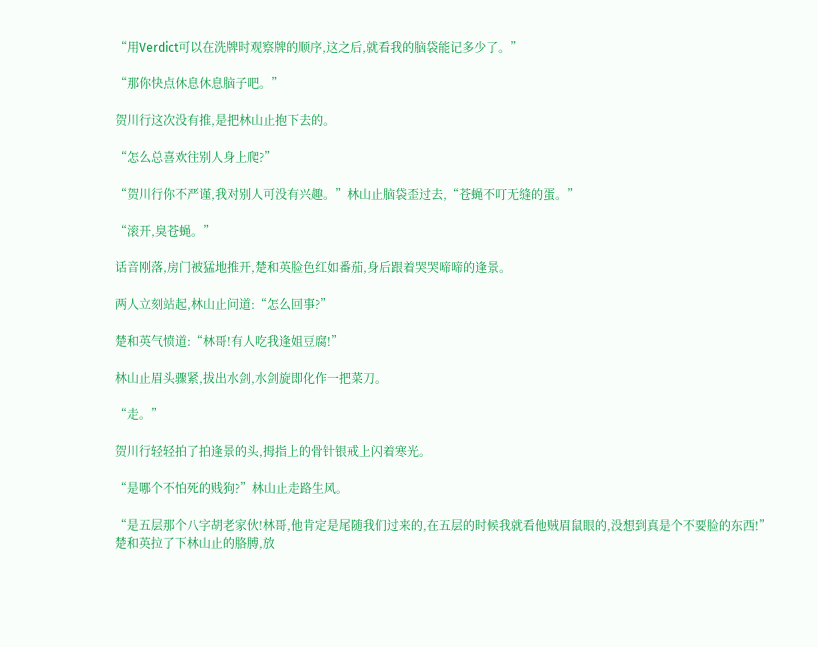“用Verdict可以在洗牌时观察牌的顺序,这之后,就看我的脑袋能记多少了。”

“那你快点休息休息脑子吧。”

贺川行这次没有推,是把林山止抱下去的。

“怎么总喜欢往别人身上爬?”

“贺川行你不严谨,我对别人可没有兴趣。”林山止脑袋歪过去,“苍蝇不叮无缝的蛋。”

“滚开,臭苍蝇。”

话音刚落,房门被猛地推开,楚和英脸色红如番茄,身后跟着哭哭啼啼的逢景。

两人立刻站起,林山止问道:“怎么回事?”

楚和英气愤道:“林哥!有人吃我逢姐豆腐!”

林山止眉头骤紧,拔出水剑,水剑旋即化作一把菜刀。

“走。”

贺川行轻轻拍了拍逢景的头,拇指上的骨针银戒上闪着寒光。

“是哪个不怕死的贱狗?”林山止走路生风。

“是五层那个八字胡老家伙!林哥,他肯定是尾随我们过来的,在五层的时候我就看他贼眉鼠眼的,没想到真是个不要脸的东西!”楚和英拉了下林山止的胳膊,放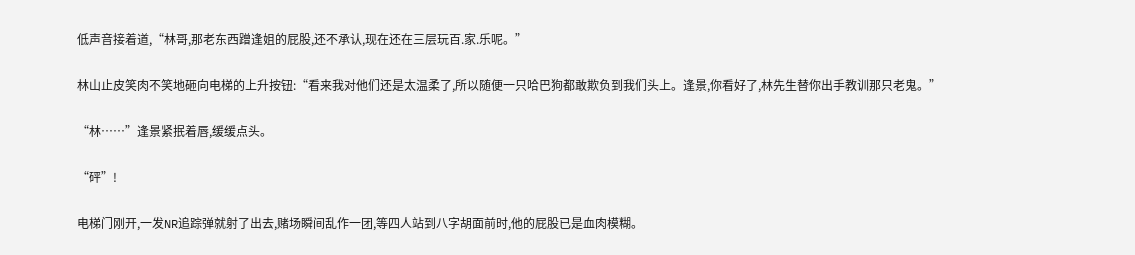低声音接着道,“林哥,那老东西蹭逢姐的屁股,还不承认,现在还在三层玩百.家.乐呢。”

林山止皮笑肉不笑地砸向电梯的上升按钮:“看来我对他们还是太温柔了,所以随便一只哈巴狗都敢欺负到我们头上。逢景,你看好了,林先生替你出手教训那只老鬼。”

“林……”逢景紧抿着唇,缓缓点头。

“砰”!

电梯门刚开,一发NR追踪弹就射了出去,赌场瞬间乱作一团,等四人站到八字胡面前时,他的屁股已是血肉模糊。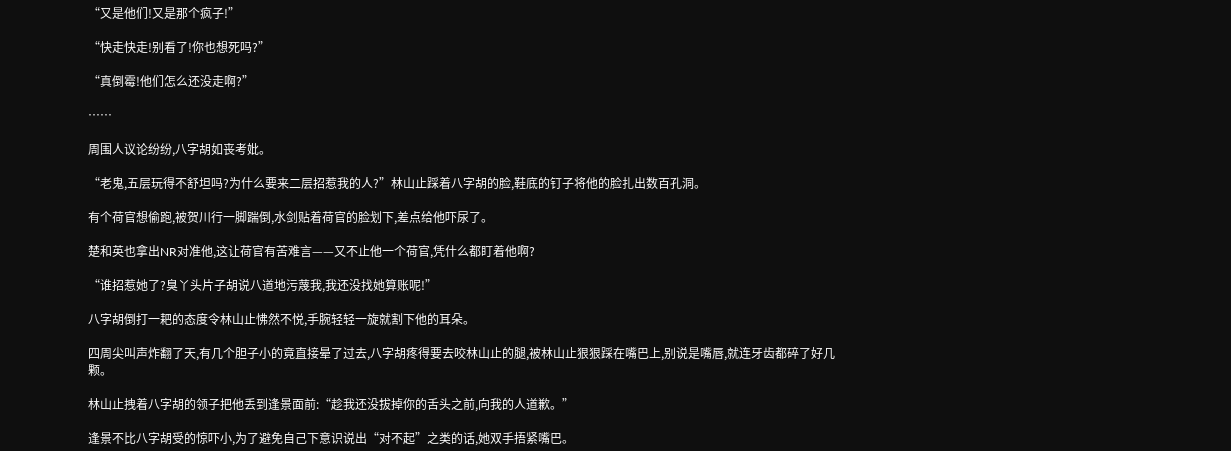“又是他们!又是那个疯子!”

“快走快走!别看了!你也想死吗?”

“真倒霉!他们怎么还没走啊?”

……

周围人议论纷纷,八字胡如丧考妣。

“老鬼,五层玩得不舒坦吗?为什么要来二层招惹我的人?”林山止踩着八字胡的脸,鞋底的钉子将他的脸扎出数百孔洞。

有个荷官想偷跑,被贺川行一脚踹倒,水剑贴着荷官的脸划下,差点给他吓尿了。

楚和英也拿出NR对准他,这让荷官有苦难言——又不止他一个荷官,凭什么都盯着他啊?

“谁招惹她了?臭丫头片子胡说八道地污蔑我,我还没找她算账呢!”

八字胡倒打一耙的态度令林山止怫然不悦,手腕轻轻一旋就割下他的耳朵。

四周尖叫声炸翻了天,有几个胆子小的竟直接晕了过去,八字胡疼得要去咬林山止的腿,被林山止狠狠踩在嘴巴上,别说是嘴唇,就连牙齿都碎了好几颗。

林山止拽着八字胡的领子把他丢到逢景面前:“趁我还没拔掉你的舌头之前,向我的人道歉。”

逢景不比八字胡受的惊吓小,为了避免自己下意识说出“对不起”之类的话,她双手捂紧嘴巴。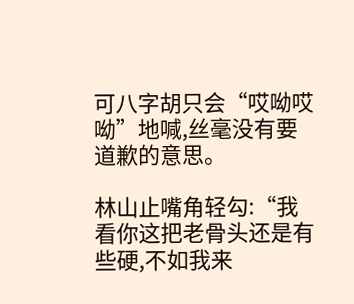可八字胡只会“哎呦哎呦”地喊,丝毫没有要道歉的意思。

林山止嘴角轻勾:“我看你这把老骨头还是有些硬,不如我来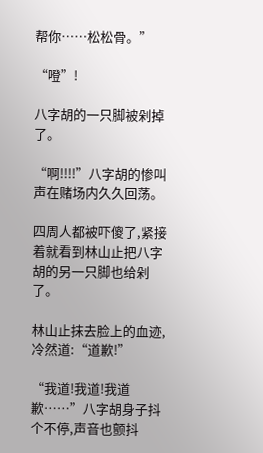帮你……松松骨。”

“噔”!

八字胡的一只脚被剁掉了。

“啊!!!!”八字胡的惨叫声在赌场内久久回荡。

四周人都被吓傻了,紧接着就看到林山止把八字胡的另一只脚也给剁了。

林山止抹去脸上的血迹,冷然道:“道歉!”

“我道!我道!我道歉……”八字胡身子抖个不停,声音也颤抖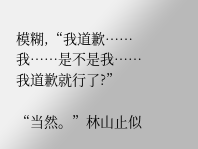模糊,“我道歉……我……是不是我……我道歉就行了?”

“当然。”林山止似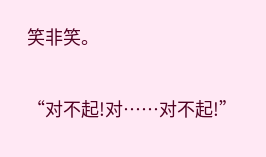笑非笑。

“对不起!对……对不起!”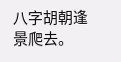八字胡朝逢景爬去。